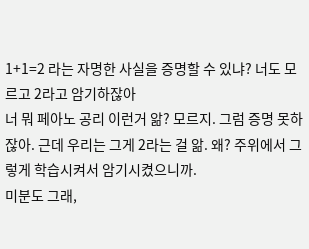1+1=2 라는 자명한 사실을 증명할 수 있냐? 너도 모르고 2라고 암기하잖아
너 뭐 페아노 공리 이런거 앎? 모르지. 그럼 증명 못하잖아. 근데 우리는 그게 2라는 걸 앎. 왜? 주위에서 그렇게 학습시켜서 암기시켰으니까.
미분도 그래,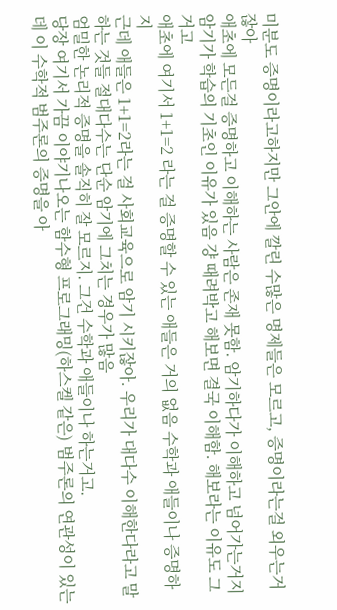미분도 증명이라고하지만 그안에 깔린 수많은 명제들은 모르고, 증명이라는걸 외우는거잖아
애초에 모든걸 증명하고 이해하는 사람은 존재 못함. 암기하다가 이해하고 넘어가는거지
암기가 학습의 기초인 이유가 있음 걍 때려박고 해보면 결국 이해함. 해보라는 이유도 그거고
애초에 여기서 1+1=2 라는 걸 증명할 수 있는 애들은 거의 없음 수학과 애들이나 증명하지
근데 애들은 1+1=2라는 걸 사회교육으로 암기 시키잖아. 우리가 대다수 이해한다라고 말하는 것들 절대다수는 단순 암기에 그치는 경우가 많음
엄밀한 논리적 증명을 솔직히 잘 모르지. 그건 수학과 애들이나 하는거고.
당장 여기서 가끔 이야기나오는 함수형 프로그래밍(하스켈 같은) 범주론의 연관성이 있는데 이 수학적 범주론의 증명을 아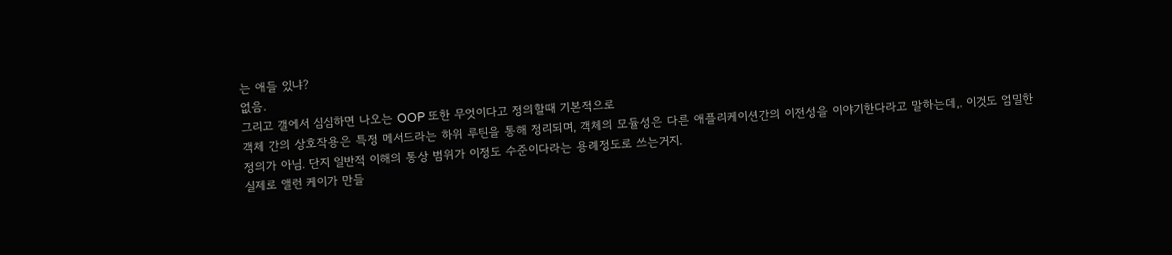는 애들 있냐?
없음.
그리고 갤에서 심심하면 나오는 OOP 또한 무엇이다고 정의할때 기본적으로
객체 간의 상호작용은 특정 메서드라는 하위 루틴을 통해 정리되며, 객체의 모듈성은 다른 애플리케이션간의 이전성을 이야기한다라고 말하는데,. 이것도 엄밀한 정의가 아님. 단지 일반적 이해의 통상 범위가 이정도 수준이다라는 용례정도로 쓰는거지.
실제로 앨런 케이가 만들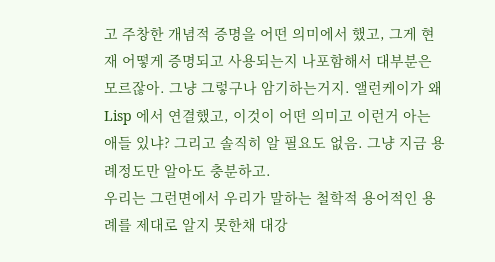고 주창한 개념적 증명을 어떤 의미에서 했고, 그게 현재 어떻게 증명되고 사용되는지 나포함해서 대부분은 모르잖아. 그냥 그렇구나 암기하는거지. 앨런케이가 왜 Lisp 에서 연결했고, 이것이 어떤 의미고 이런거 아는 애들 있냐? 그리고 솔직히 알 필요도 없음. 그냥 지금 용례정도만 알아도 충분하고.
우리는 그런면에서 우리가 말하는 철학적 용어적인 용례를 제대로 알지 못한채 대강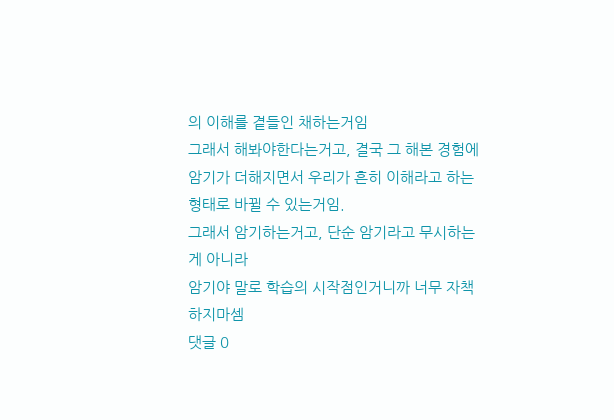의 이해를 곁들인 채하는거임
그래서 해봐야한다는거고, 결국 그 해본 경험에 암기가 더해지면서 우리가 흔히 이해라고 하는 형태로 바뀔 수 있는거임.
그래서 암기하는거고, 단순 암기라고 무시하는게 아니라
암기야 말로 학습의 시작점인거니까 너무 자책하지마셈
댓글 0